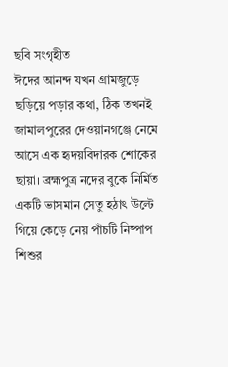ছবি সংগৃহীত
ঈদের আনন্দ যখন গ্রামজুড়ে ছড়িয়ে পড়ার কথা, ঠিক তখনই জামালপুরের দেওয়ানগঞ্জে নেমে আসে এক হৃদয়বিদারক শোকের ছায়া। ব্রহ্মপুত্র নদের বুকে নির্মিত একটি ভাসমান সেতু হঠাৎ উল্টে গিয়ে কেড়ে নেয় পাঁচটি নিষ্পাপ শিশুর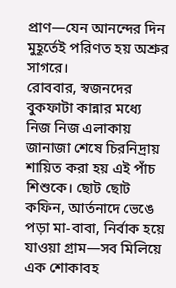প্রাণ—যেন আনন্দের দিন মুহূর্তেই পরিণত হয় অশ্রুর সাগরে।
রোববার, স্বজনদের বুকফাটা কান্নার মধ্যে নিজ নিজ এলাকায় জানাজা শেষে চিরনিদ্রায় শায়িত করা হয় এই পাঁচ শিশুকে। ছোট ছোট কফিন, আর্তনাদে ভেঙে পড়া মা-বাবা, নির্বাক হয়ে যাওয়া গ্রাম—সব মিলিয়ে এক শোকাবহ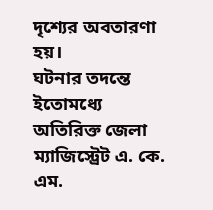দৃশ্যের অবতারণা হয়।
ঘটনার তদন্তে ইতোমধ্যে অতিরিক্ত জেলা ম্যাজিস্ট্রেট এ. কে. এম.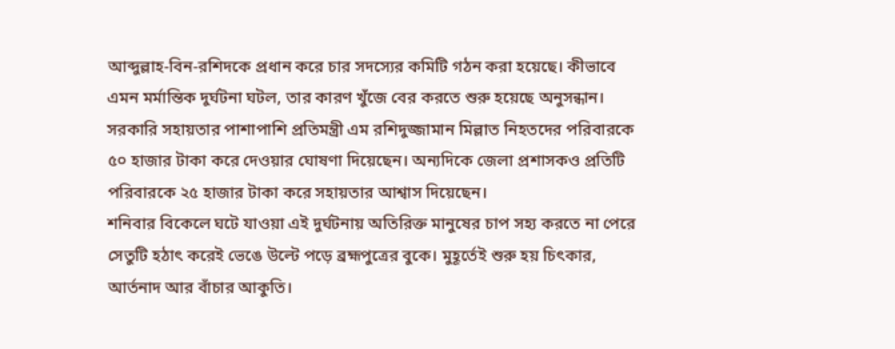আব্দুল্লাহ-বিন-রশিদকে প্রধান করে চার সদস্যের কমিটি গঠন করা হয়েছে। কীভাবে এমন মর্মান্তিক দুর্ঘটনা ঘটল, তার কারণ খুঁজে বের করতে শুরু হয়েছে অনুসন্ধান।
সরকারি সহায়তার পাশাপাশি প্রতিমন্ত্রী এম রশিদুজ্জামান মিল্লাত নিহতদের পরিবারকে ৫০ হাজার টাকা করে দেওয়ার ঘোষণা দিয়েছেন। অন্যদিকে জেলা প্রশাসকও প্রতিটি পরিবারকে ২৫ হাজার টাকা করে সহায়তার আশ্বাস দিয়েছেন।
শনিবার বিকেলে ঘটে যাওয়া এই দুর্ঘটনায় অতিরিক্ত মানুষের চাপ সহ্য করতে না পেরে সেতুটি হঠাৎ করেই ভেঙে উল্টে পড়ে ব্রহ্মপুত্রের বুকে। মুহূর্তেই শুরু হয় চিৎকার, আর্তনাদ আর বাঁচার আকুতি।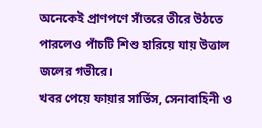অনেকেই প্রাণপণে সাঁতরে তীরে উঠতে পারলেও পাঁচটি শিশু হারিয়ে যায় উত্তাল জলের গভীরে।
খবর পেয়ে ফায়ার সার্ভিস, সেনাবাহিনী ও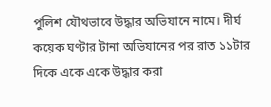পুলিশ যৌথভাবে উদ্ধার অভিযানে নামে। দীর্ঘ কয়েক ঘণ্টার টানা অভিযানের পর রাত ১১টার দিকে একে একে উদ্ধার করা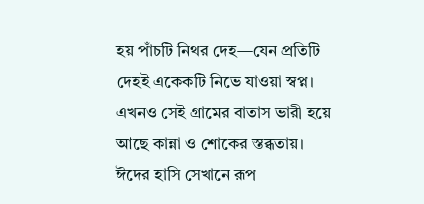হয় পাঁচটি নিথর দেহ—যেন প্রতিটি দেহই একেকটি নিভে যাওয়া স্বপ্ন। এখনও সেই গ্রামের বাতাস ভারী হয়ে আছে কান্না ও শোকের স্তব্ধতায়। ঈদের হাসি সেখানে রূপ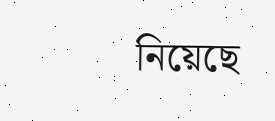নিয়েছে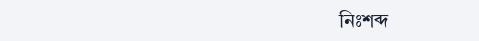নিঃশব্দ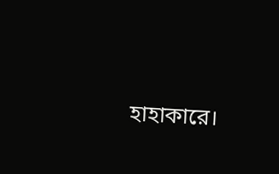হাহাকারে।